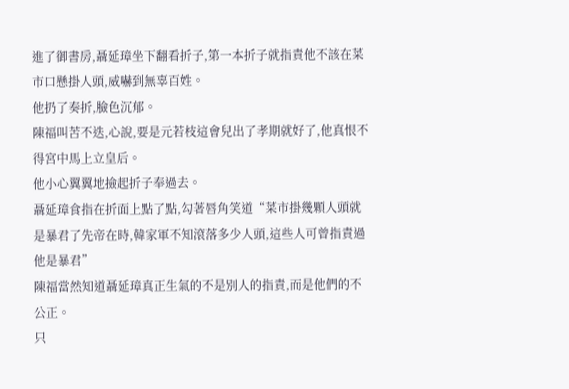進了御書房,聶延璋坐下翻看折子,第一本折子就指責他不該在菜市口懸掛人頭,威嚇到無辜百姓。
他扔了奏折,臉色沉郁。
陳福叫苦不迭,心說,要是元若枝這會兒出了孝期就好了,他真恨不得宮中馬上立皇后。
他小心翼翼地撿起折子奉過去。
聶延璋食指在折面上點了點,勾著唇角笑道“菜市掛幾顆人頭就是暴君了先帝在時,韓家軍不知滾落多少人頭,這些人可曾指責過他是暴君”
陳福當然知道聶延璋真正生氣的不是別人的指責,而是他們的不公正。
只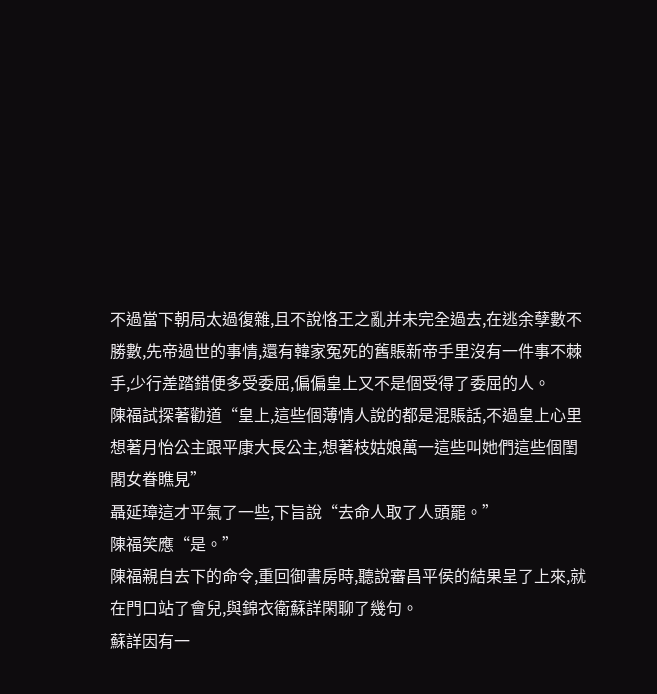不過當下朝局太過復雜,且不說恪王之亂并未完全過去,在逃余孽數不勝數,先帝過世的事情,還有韓家冤死的舊賬新帝手里沒有一件事不棘手,少行差踏錯便多受委屈,偏偏皇上又不是個受得了委屈的人。
陳福試探著勸道“皇上,這些個薄情人說的都是混賬話,不過皇上心里想著月怡公主跟平康大長公主,想著枝姑娘萬一這些叫她們這些個閨閣女眷瞧見”
聶延璋這才平氣了一些,下旨說“去命人取了人頭罷。”
陳福笑應“是。”
陳福親自去下的命令,重回御書房時,聽說審昌平侯的結果呈了上來,就在門口站了會兒,與錦衣衛蘇詳閑聊了幾句。
蘇詳因有一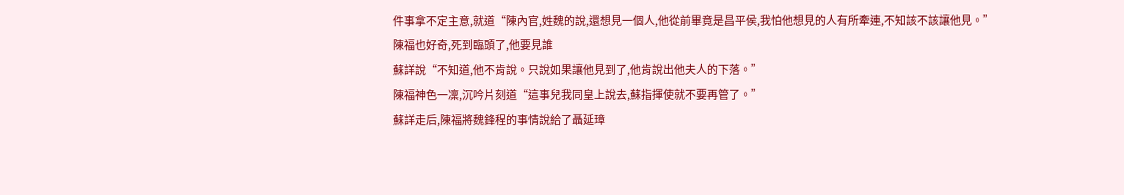件事拿不定主意,就道“陳內官,姓魏的說,還想見一個人,他從前畢竟是昌平侯,我怕他想見的人有所牽連,不知該不該讓他見。”
陳福也好奇,死到臨頭了,他要見誰
蘇詳說“不知道,他不肯說。只說如果讓他見到了,他肯說出他夫人的下落。”
陳福神色一凜,沉吟片刻道“這事兒我同皇上說去,蘇指揮使就不要再管了。”
蘇詳走后,陳福將魏鋒程的事情說給了聶延璋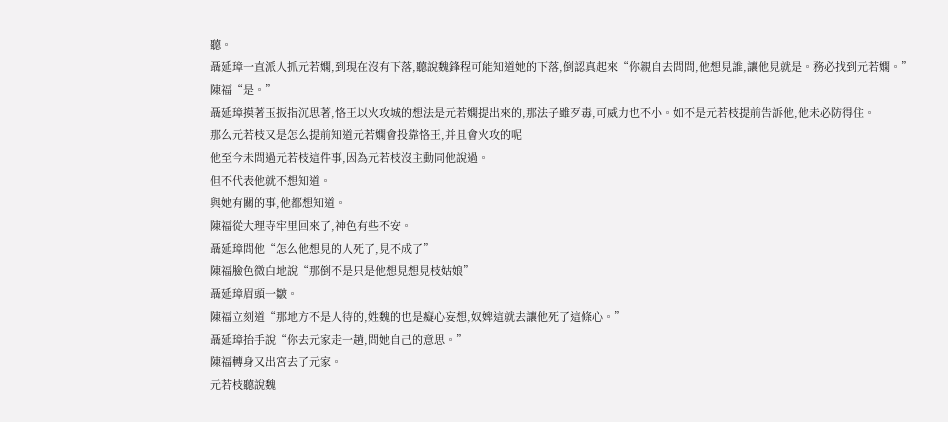聽。
聶延璋一直派人抓元若嫻,到現在沒有下落,聽說魏鋒程可能知道她的下落,倒認真起來“你親自去問問,他想見誰,讓他見就是。務必找到元若嫻。”
陳福“是。”
聶延璋摸著玉扳指沉思著,恪王以火攻城的想法是元若嫻提出來的,那法子雖歹毒,可威力也不小。如不是元若枝提前告訴他,他未必防得住。
那么元若枝又是怎么提前知道元若嫻會投靠恪王,并且會火攻的呢
他至今未問過元若枝這件事,因為元若枝沒主動同他說過。
但不代表他就不想知道。
與她有關的事,他都想知道。
陳福從大理寺牢里回來了,神色有些不安。
聶延璋問他“怎么他想見的人死了,見不成了”
陳福臉色微白地說“那倒不是只是他想見想見枝姑娘”
聶延璋眉頭一皺。
陳福立刻道“那地方不是人待的,姓魏的也是癡心妄想,奴婢這就去讓他死了這條心。”
聶延璋抬手說“你去元家走一趟,問她自己的意思。”
陳福轉身又出宮去了元家。
元若枝聽說魏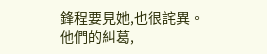鋒程要見她,也很詫異。
他們的糾葛,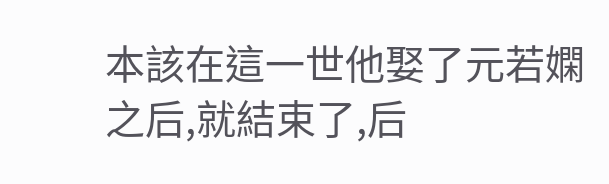本該在這一世他娶了元若嫻之后,就結束了,后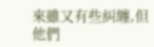來雖又有些糾纏,但他們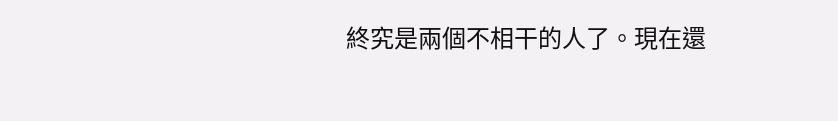終究是兩個不相干的人了。現在還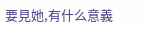要見她,有什么意義